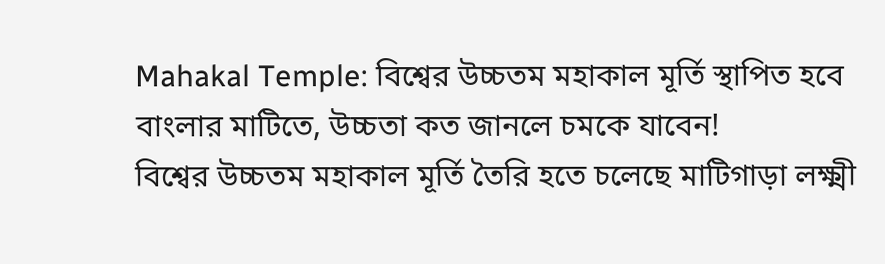Mahakal Temple: বিশ্বের উচ্চতম মহাকাল মূর্তি স্থাপিত হবে বাংলার মাটিতে, উচ্চতা কত জানলে চমকে যাবেন!
বিশ্বের উচ্চতম মহাকাল মূর্তি তৈরি হতে চলেছে মাটিগাড়া লক্ষ্মী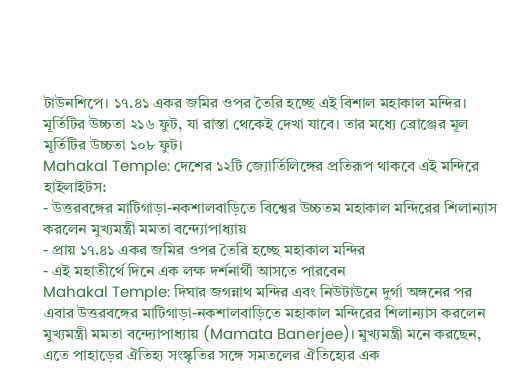টাউনশিপে। ১৭.৪১ একর জমির ওপর তৈরি হচ্ছে এই বিশাল মহাকাল মন্দির। মূর্তিটির উচ্চতা ২১৬ ফুট, যা রাস্তা থেকেই দেখা যাবে। তার মধ্যে ব্রোঞ্জের মূল মূর্তিটির উচ্চতা ১০৮ ফুট।
Mahakal Temple: দেশের ১২টি জ্যোর্তিলিঙ্গের প্রতিরূপ থাকবে এই মন্দিরে
হাইলাইটস:
- উত্তরবঙ্গের মাটিগাড়া-নকশালবাড়িতে বিশ্বের উচ্চতম মহাকাল মন্দিরের শিলান্যাস করলেন মুখ্যমন্ত্রী মমতা বন্দ্যোপাধ্যায়
- প্রায় ১৭.৪১ একর জমির ওপর তৈরি হচ্ছে মহাকাল মন্দির
- এই মহাতীর্থে দিনে এক লক্ষ দর্শনার্থী আসতে পারবেন
Mahakal Temple: দিঘার জগন্নাথ মন্দির এবং নিউটাউনে দুর্গা অঙ্গনের পর এবার উত্তরবঙ্গের মাটিগাড়া-নকশালবাড়িতে মহাকাল মন্দিরের শিলান্যাস করলেন মুখ্যমন্ত্রী মমতা বন্দ্যোপাধ্যায় (Mamata Banerjee)। মুখ্যমন্ত্রী মনে করছেন, এতে পাহাড়ের ঐতিহ্য সংস্কৃতির সঙ্গে সমতলের ঐতিহ্যের এক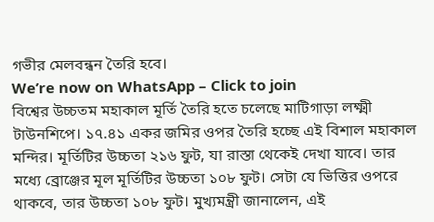গভীর মেলবন্ধন তৈরি হবে।
We’re now on WhatsApp – Click to join
বিশ্বের উচ্চতম মহাকাল মূর্তি তৈরি হতে চলেছে মাটিগাড়া লক্ষ্মী টাউনশিপে। ১৭.৪১ একর জমির ওপর তৈরি হচ্ছে এই বিশাল মহাকাল মন্দির। মূর্তিটির উচ্চতা ২১৬ ফুট, যা রাস্তা থেকেই দেখা যাবে। তার মধ্যে ব্রোঞ্জের মূল মূর্তিটির উচ্চতা ১০৮ ফুট। সেটা যে ভিত্তির ওপরে থাকবে, তার উচ্চতা ১০৮ ফুট। মুখ্যমন্ত্রী জানালেন, এই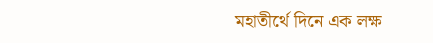মহাতীর্থে দিনে এক লক্ষ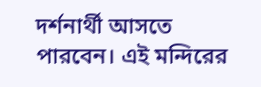দর্শনার্থী আসতে পারবেন। এই মন্দিরের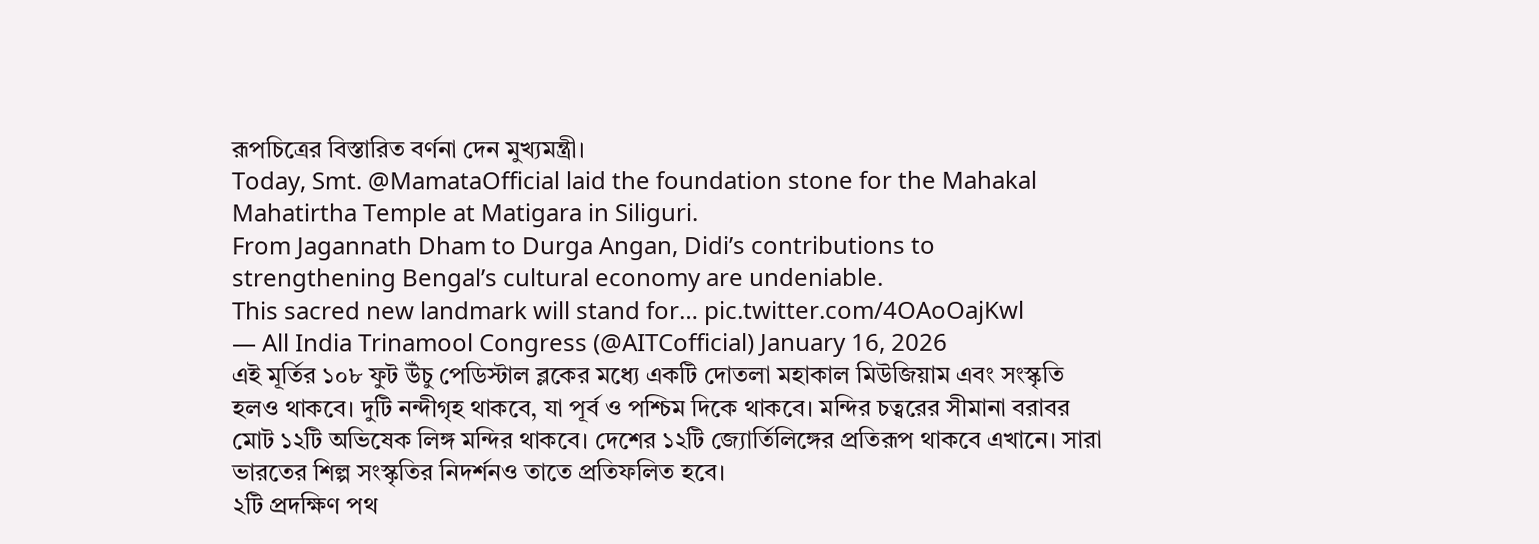রূপচিত্রের বিস্তারিত বর্ণনা দেন মুখ্যমন্ত্রী।
Today, Smt. @MamataOfficial laid the foundation stone for the Mahakal Mahatirtha Temple at Matigara in Siliguri.
From Jagannath Dham to Durga Angan, Didi’s contributions to strengthening Bengal’s cultural economy are undeniable.
This sacred new landmark will stand for… pic.twitter.com/4OAoOajKwl
— All India Trinamool Congress (@AITCofficial) January 16, 2026
এই মূর্তির ১০৮ ফুট উঁচু পেডিস্টাল ব্লকের মধ্যে একটি দোতলা মহাকাল মিউজিয়াম এবং সংস্কৃতি হলও থাকবে। দুটি নন্দীগৃহ থাকবে, যা পূর্ব ও পশ্চিম দিকে থাকবে। মন্দির চত্বরের সীমানা বরাবর মোট ১২টি অভিষেক লিঙ্গ মন্দির থাকবে। দেশের ১২টি জ্যোর্তিলিঙ্গের প্রতিরূপ থাকবে এখানে। সারা ভারতের শিল্প সংস্কৃতির নিদর্শনও তাতে প্রতিফলিত হবে।
২টি প্রদক্ষিণ পথ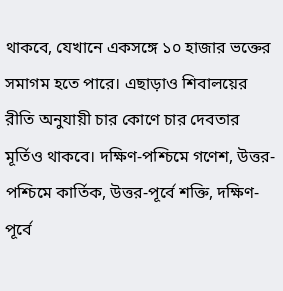থাকবে, যেখানে একসঙ্গে ১০ হাজার ভক্তের সমাগম হতে পারে। এছাড়াও শিবালয়ের রীতি অনুযায়ী চার কোণে চার দেবতার মূর্তিও থাকবে। দক্ষিণ-পশ্চিমে গণেশ, উত্তর-পশ্চিমে কার্তিক, উত্তর-পূর্বে শক্তি, দক্ষিণ-পূর্বে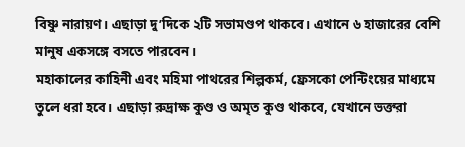বিষ্ণু নারায়ণ। এছাড়া দু’দিকে ২টি সভামণ্ডপ থাকবে। এখানে ৬ হাজারের বেশি মানুষ একসঙ্গে বসতে পারবেন।
মহাকালের কাহিনী এবং মহিমা পাথরের শিল্পকর্ম, ফ্রেসকো পেন্টিংয়ের মাধ্যমে তুলে ধরা হবে। এছাড়া রুদ্রাক্ষ কুণ্ড ও অমৃত কুণ্ড থাকবে, যেখানে ভক্তরা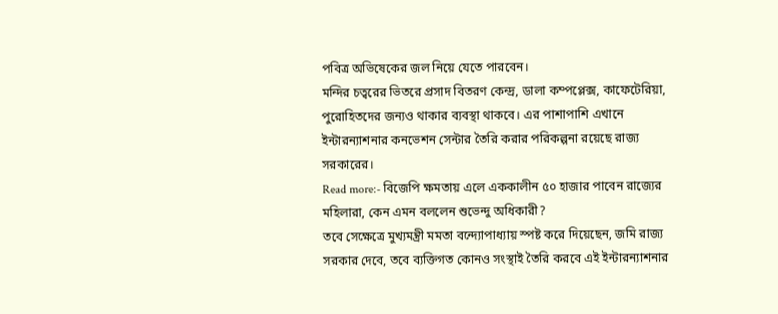পবিত্র অভিষেকের জল নিয়ে যেতে পারবেন।
মন্দির চত্বরের ভিতরে প্রসাদ বিতরণ কেন্দ্র, ডালা কম্পপ্লেক্স, কাফেটেরিয়া, পুরোহিতদের জন্যও থাকার ব্যবস্থা থাকবে। এর পাশাপাশি এখানে ইন্টারন্যাশনার কনভেশন সেন্টার তৈরি করার পরিকল্পনা রয়েছে রাজ্য সরকারের।
Read more:- বিজেপি ক্ষমতায় এলে এককালীন ৫০ হাজার পাবেন রাজ্যের মহিলারা, কেন এমন বললেন শুভেন্দু অধিকারী?
তবে সেক্ষেত্রে মুখ্যমন্ত্রী মমতা বন্দ্যোপাধ্যায় স্পষ্ট করে দিয়েছেন, জমি রাজ্য সরকার দেবে, তবে ব্যক্তিগত কোনও সংস্থাই তৈরি করবে এই ইন্টারন্যাশনার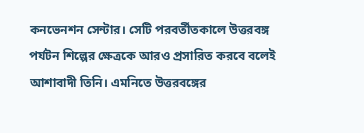কনভেনশন সেন্টার। সেটি পরবর্তীতকালে উত্তরবঙ্গ পর্যটন শিল্পের ক্ষেত্রকে আরও প্রসারিত করবে বলেই আশাবাদী তিনি। এমনিতে উত্তরবঙ্গের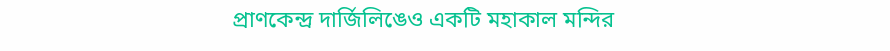প্রাণকেন্দ্র দার্জিলিঙেও একটি মহাকাল মন্দির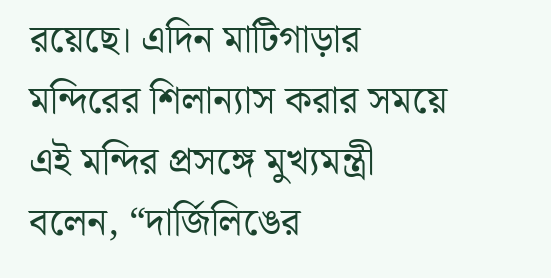রয়েছে। এদিন মাটিগাড়ার মন্দিরের শিলান্যাস করার সময়ে এই মন্দির প্রসঙ্গে মুখ্যমন্ত্রী বলেন, “দার্জিলিঙের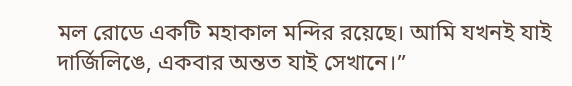মল রোডে একটি মহাকাল মন্দির রয়েছে। আমি যখনই যাই দার্জিলিঙে, একবার অন্তত যাই সেখানে।”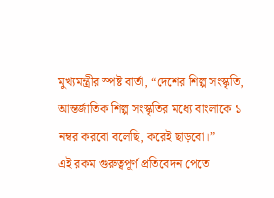মুখ্যমন্ত্রীর স্পষ্ট বার্তা, “দেশের শিল্প সংস্কৃতি, আন্তর্জাতিক শিল্প সংস্কৃতির মধ্যে বাংলাকে ১ নম্বর করবো বলেছি, করেই ছাড়বো।”
এই রকম গুরুত্বপূর্ণ প্রতিবেদন পেতে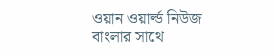ওয়ান ওয়ার্ল্ড নিউজ বাংলার সাথে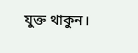যুক্ত থাকুন।